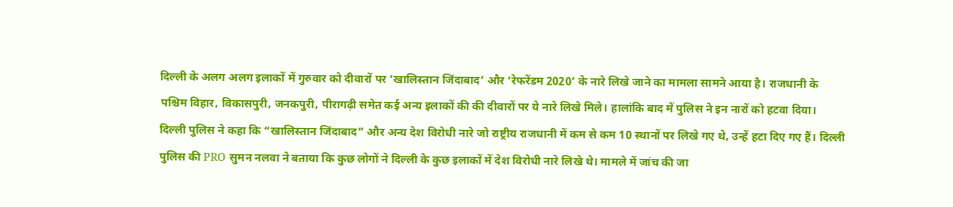दिल्ली के अलग अलग इलाकों में गुरुवार को दीवारों पर ‘खालिस्तान जिंदाबाद’ और ‘रेफरेंडम 2020’ के नारे लिखे जाने का मामला सामने आया है। राजधानी के पश्चिम विहार, विकासपुरी, जनकपुरी, पीरागढ़ी समेत कई अन्य इलाकों की की दीवारों पर ये नारे लिखे मिले। हालांकि बाद में पुलिस ने इन नारों को हटवा दिया।
दिल्ली पुलिस ने कहा कि “खालिस्तान जिंदाबाद” और अन्य देश विरोधी नारे जो राष्ट्रीय राजधानी में कम से कम 10 स्थानों पर लिखे गए थे, उन्हें हटा दिए गए हैं। दिल्ली पुलिस की PRO सुमन नलवा ने बताया कि कुछ लोगों ने दिल्ली के कुछ इलाकों में देश विरोधी नारे लिखे थे। मामले में जांच की जा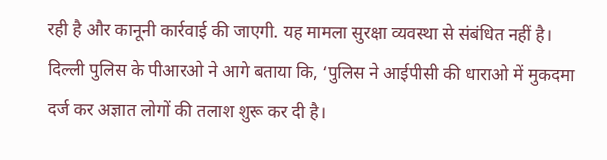रही है और कानूनी कार्रवाई की जाएगी. यह मामला सुरक्षा व्यवस्था से संबंधित नहीं है।
दिल्ली पुलिस के पीआरओ ने आगे बताया कि, ‘पुलिस ने आईपीसी की धाराओ में मुकदमा दर्ज कर अज्ञात लोगों की तलाश शुरू कर दी है।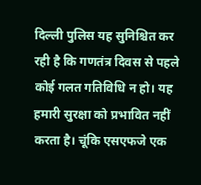दिल्ली पुलिस यह सुनिश्चित कर रही है कि गणतंत्र दिवस से पहले कोई गलत गतिविधि न हो। यह हमारी सुरक्षा को प्रभावित नहीं करता है। चूंकि एसएफजे एक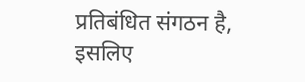प्रतिबंधित संगठन है, इसलिए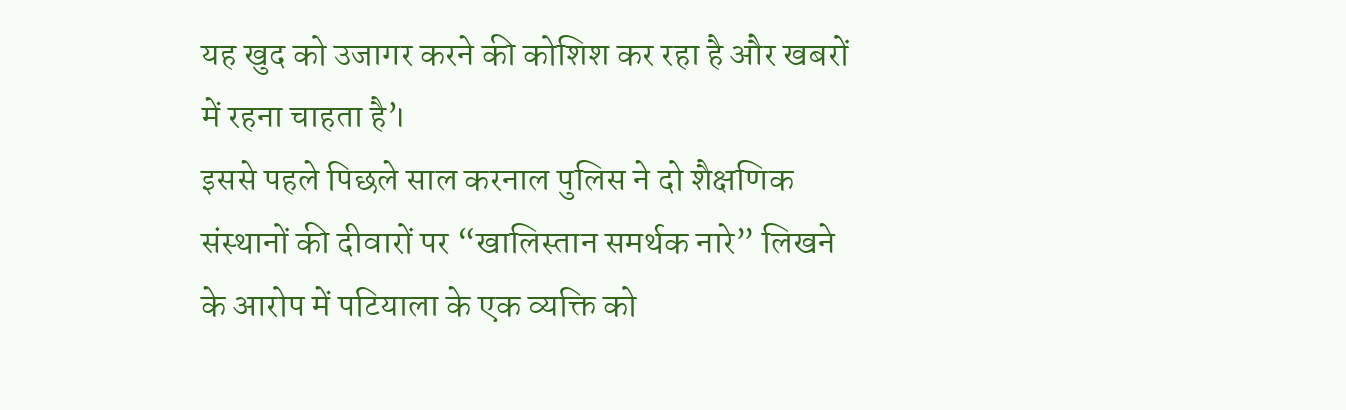यह खुद को उजागर करने की कोशिश कर रहा है और खबरों में रहना चाहता है’।
इससे पहले पिछले साल करनाल पुलिस ने दो शैक्षणिक संस्थानों की दीवारों पर “खालिस्तान समर्थक नारे” लिखने के आरोप में पटियाला के एक व्यक्ति को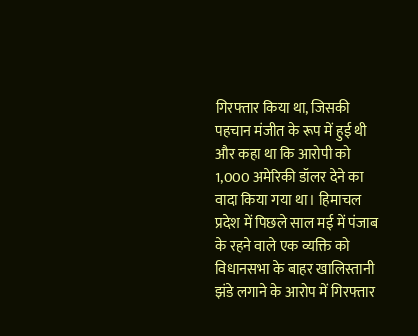गिरफ्तार किया था, जिसकी पहचान मंजीत के रूप में हुई थी और कहा था कि आरोपी को 1,000 अमेरिकी डॉलर देने का वादा किया गया था। हिमाचल प्रदेश में पिछले साल मई में पंजाब के रहने वाले एक व्यक्ति को विधानसभा के बाहर खालिस्तानी झंडे लगाने के आरोप में गिरफ्तार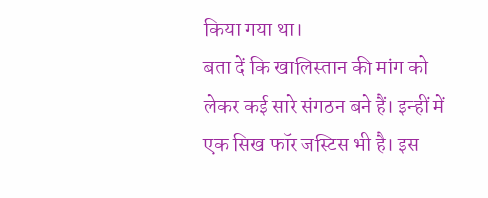किया गया था।
बता दें कि खालिस्तान की मांग को लेकर कई सारे संगठन बने हैं। इन्हीं में एक सिख फॉर जस्टिस भी है। इस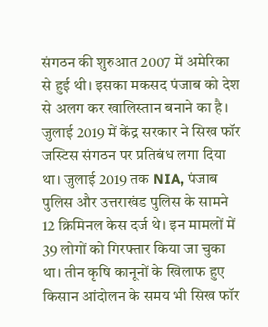संगठन की शुरुआत 2007 में अमेरिका से हुई थी। इसका मकसद पंजाब को देश से अलग कर खालिस्तान बनाने का है। जुलाई 2019 में केंद्र सरकार ने सिख फॉर जस्टिस संगठन पर प्रतिबंध लगा दिया था। जुलाई 2019 तक NIA, पंजाब पुलिस और उत्तराखंड पुलिस के सामने 12 क्रिमिनल केस दर्ज थे। इन मामलों में 39 लोगों को गिरफ्तार किया जा चुका था। तीन कृषि कानूनों के खिलाफ हुए किसान आंदोलन के समय भी सिख फॉर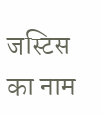जस्टिस का नाम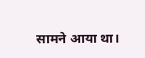सामने आया था।